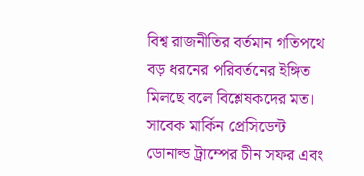বিশ্ব রাজনীতির বর্তমান গতিপথে বড় ধরনের পরিবর্তনের ইঙ্গিত মিলছে বলে বিশ্লেষকদের মত। সাবেক মার্কিন প্রেসিডেন্ট ডোনাল্ড ট্রাম্পের চীন সফর এবং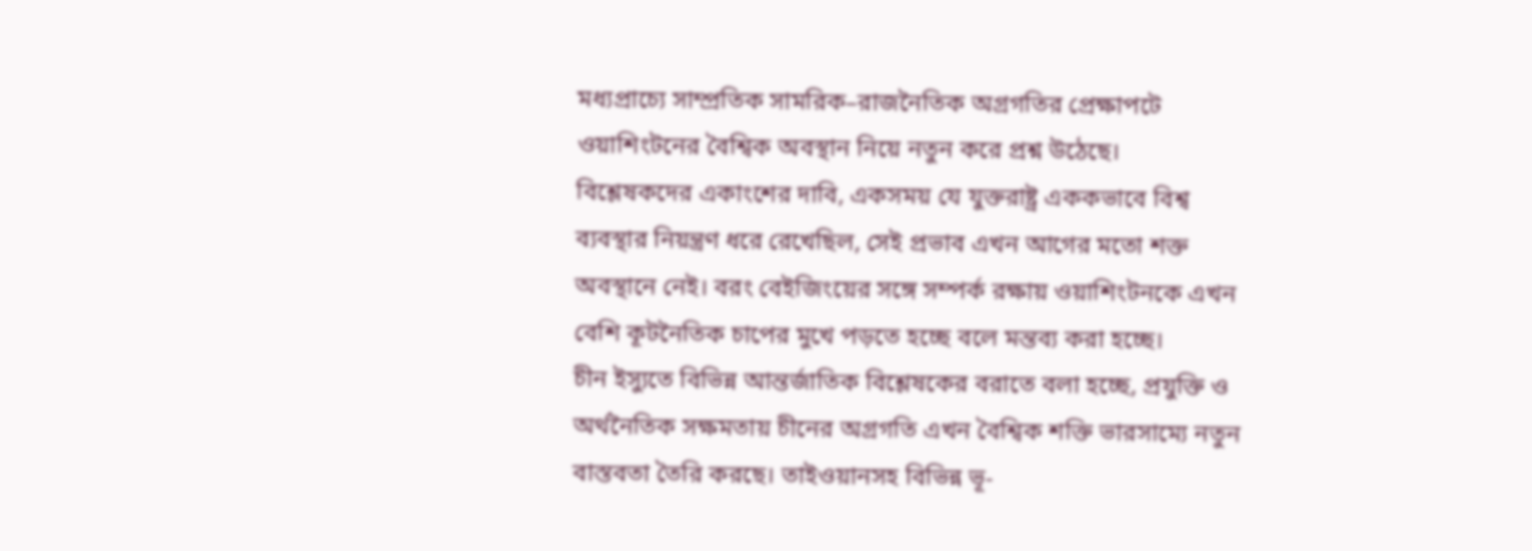মধ্যপ্রাচ্যে সাম্প্রতিক সামরিক–রাজনৈতিক অগ্রগতির প্রেক্ষাপটে ওয়াশিংটনের বৈশ্বিক অবস্থান নিয়ে নতুন করে প্রশ্ন উঠেছে।
বিশ্লেষকদের একাংশের দাবি, একসময় যে যুক্তরাষ্ট্র এককভাবে বিশ্ব ব্যবস্থার নিয়ন্ত্রণ ধরে রেখেছিল, সেই প্রভাব এখন আগের মতো শক্ত অবস্থানে নেই। বরং বেইজিংয়ের সঙ্গে সম্পর্ক রক্ষায় ওয়াশিংটনকে এখন বেশি কূটনৈতিক চাপের মুখে পড়তে হচ্ছে বলে মন্তব্য করা হচ্ছে।
চীন ইস্যুতে বিভিন্ন আন্তর্জাতিক বিশ্লেষকের বরাতে বলা হচ্ছে, প্রযুক্তি ও অর্থনৈতিক সক্ষমতায় চীনের অগ্রগতি এখন বৈশ্বিক শক্তি ভারসাম্যে নতুন বাস্তবতা তৈরি করছে। তাইওয়ানসহ বিভিন্ন ভূ-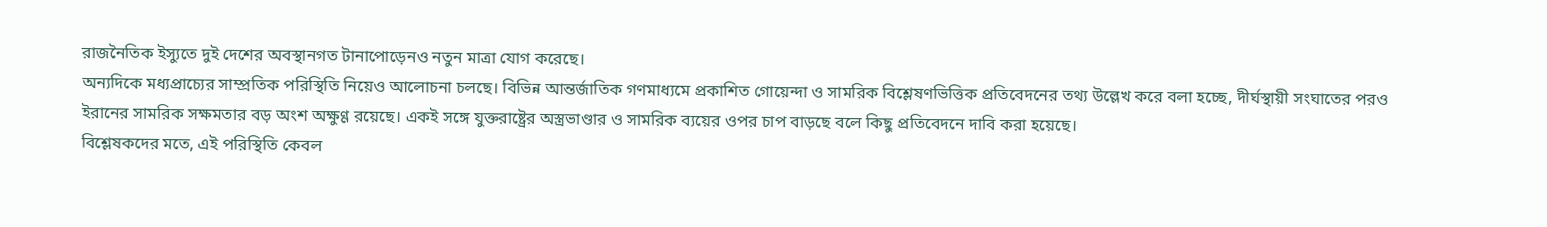রাজনৈতিক ইস্যুতে দুই দেশের অবস্থানগত টানাপোড়েনও নতুন মাত্রা যোগ করেছে।
অন্যদিকে মধ্যপ্রাচ্যের সাম্প্রতিক পরিস্থিতি নিয়েও আলোচনা চলছে। বিভিন্ন আন্তর্জাতিক গণমাধ্যমে প্রকাশিত গোয়েন্দা ও সামরিক বিশ্লেষণভিত্তিক প্রতিবেদনের তথ্য উল্লেখ করে বলা হচ্ছে, দীর্ঘস্থায়ী সংঘাতের পরও ইরানের সামরিক সক্ষমতার বড় অংশ অক্ষুণ্ণ রয়েছে। একই সঙ্গে যুক্তরাষ্ট্রের অস্ত্রভাণ্ডার ও সামরিক ব্যয়ের ওপর চাপ বাড়ছে বলে কিছু প্রতিবেদনে দাবি করা হয়েছে।
বিশ্লেষকদের মতে, এই পরিস্থিতি কেবল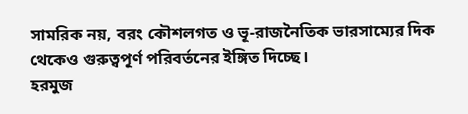সামরিক নয়, বরং কৌশলগত ও ভূ-রাজনৈতিক ভারসাম্যের দিক থেকেও গুরুত্বপূর্ণ পরিবর্তনের ইঙ্গিত দিচ্ছে।
হরমুজ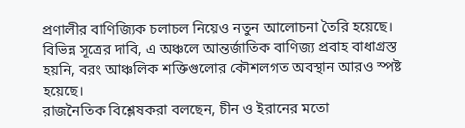প্রণালীর বাণিজ্যিক চলাচল নিয়েও নতুন আলোচনা তৈরি হয়েছে। বিভিন্ন সূত্রের দাবি, এ অঞ্চলে আন্তর্জাতিক বাণিজ্য প্রবাহ বাধাগ্রস্ত হয়নি, বরং আঞ্চলিক শক্তিগুলোর কৌশলগত অবস্থান আরও স্পষ্ট হয়েছে।
রাজনৈতিক বিশ্লেষকরা বলছেন, চীন ও ইরানের মতো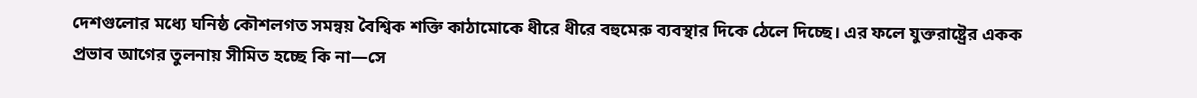দেশগুলোর মধ্যে ঘনিষ্ঠ কৌশলগত সমন্বয় বৈশ্বিক শক্তি কাঠামোকে ধীরে ধীরে বহুমেরু ব্যবস্থার দিকে ঠেলে দিচ্ছে। এর ফলে যুক্তরাষ্ট্রের একক প্রভাব আগের তুলনায় সীমিত হচ্ছে কি না—সে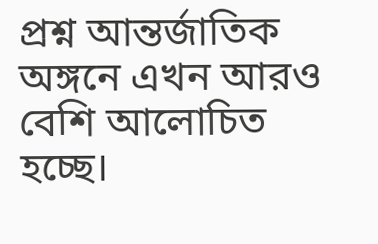প্রশ্ন আন্তর্জাতিক অঙ্গনে এখন আরও বেশি আলোচিত হচ্ছে।